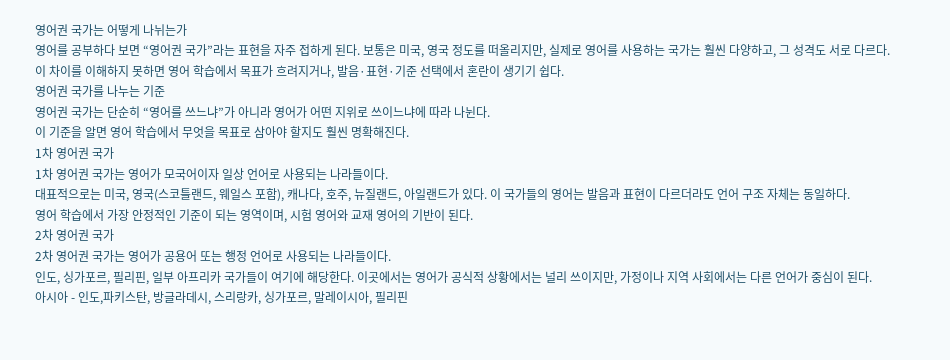영어권 국가는 어떻게 나뉘는가
영어를 공부하다 보면 “영어권 국가”라는 표현을 자주 접하게 된다. 보통은 미국, 영국 정도를 떠올리지만, 실제로 영어를 사용하는 국가는 훨씬 다양하고, 그 성격도 서로 다르다.
이 차이를 이해하지 못하면 영어 학습에서 목표가 흐려지거나, 발음·표현·기준 선택에서 혼란이 생기기 쉽다.
영어권 국가를 나누는 기준
영어권 국가는 단순히 “영어를 쓰느냐”가 아니라 영어가 어떤 지위로 쓰이느냐에 따라 나뉜다.
이 기준을 알면 영어 학습에서 무엇을 목표로 삼아야 할지도 훨씬 명확해진다.
1차 영어권 국가
1차 영어권 국가는 영어가 모국어이자 일상 언어로 사용되는 나라들이다.
대표적으로는 미국, 영국(스코틀랜드, 웨일스 포함), 캐나다, 호주, 뉴질랜드, 아일랜드가 있다. 이 국가들의 영어는 발음과 표현이 다르더라도 언어 구조 자체는 동일하다.
영어 학습에서 가장 안정적인 기준이 되는 영역이며, 시험 영어와 교재 영어의 기반이 된다.
2차 영어권 국가
2차 영어권 국가는 영어가 공용어 또는 행정 언어로 사용되는 나라들이다.
인도, 싱가포르, 필리핀, 일부 아프리카 국가들이 여기에 해당한다. 이곳에서는 영어가 공식적 상황에서는 널리 쓰이지만, 가정이나 지역 사회에서는 다른 언어가 중심이 된다.
아시아 - 인도,파키스탄, 방글라데시, 스리랑카, 싱가포르, 말레이시아, 필리핀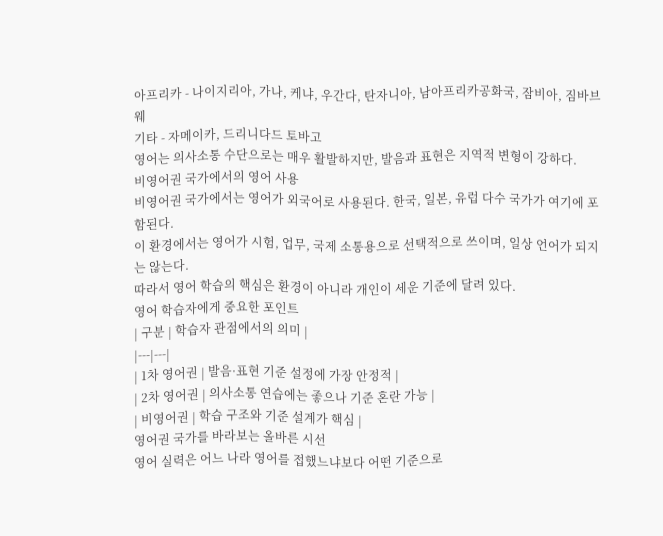아프리카 - 나이지리아, 가나, 케냐, 우간다, 탄자니아, 남아프리카공화국, 잠비아, 짐바브웨
기타 - 자메이카, 드리니다드 토바고
영어는 의사소통 수단으로는 매우 활발하지만, 발음과 표현은 지역적 변형이 강하다.
비영어권 국가에서의 영어 사용
비영어권 국가에서는 영어가 외국어로 사용된다. 한국, 일본, 유럽 다수 국가가 여기에 포함된다.
이 환경에서는 영어가 시험, 업무, 국제 소통용으로 선택적으로 쓰이며, 일상 언어가 되지는 않는다.
따라서 영어 학습의 핵심은 환경이 아니라 개인이 세운 기준에 달려 있다.
영어 학습자에게 중요한 포인트
| 구분 | 학습자 관점에서의 의미 |
|---|---|
| 1차 영어권 | 발음·표현 기준 설정에 가장 안정적 |
| 2차 영어권 | 의사소통 연습에는 좋으나 기준 혼란 가능 |
| 비영어권 | 학습 구조와 기준 설계가 핵심 |
영어권 국가를 바라보는 올바른 시선
영어 실력은 어느 나라 영어를 접했느냐보다 어떤 기준으로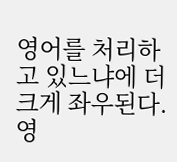영어를 처리하고 있느냐에 더 크게 좌우된다.
영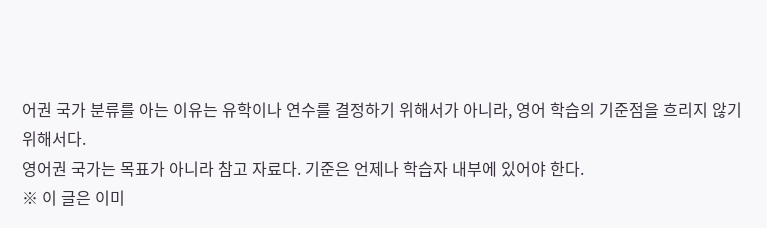어권 국가 분류를 아는 이유는 유학이나 연수를 결정하기 위해서가 아니라, 영어 학습의 기준점을 흐리지 않기 위해서다.
영어권 국가는 목표가 아니라 참고 자료다. 기준은 언제나 학습자 내부에 있어야 한다.
※ 이 글은 이미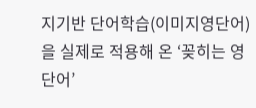지기반 단어학습(이미지영단어)을 실제로 적용해 온 ‘꽂히는 영단어’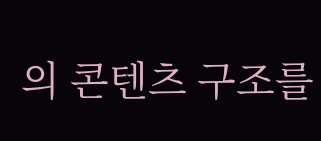의 콘텐츠 구조를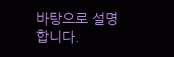바탕으로 설명합니다.